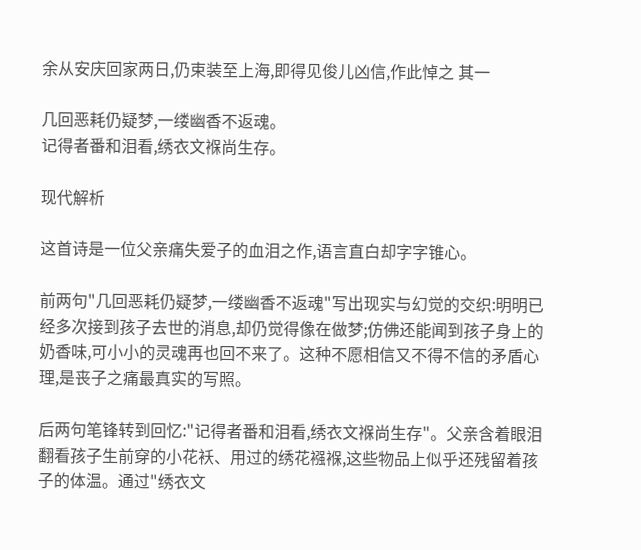余从安庆回家两日,仍束装至上海,即得见俊儿凶信,作此悼之 其一

几回恶耗仍疑梦,一缕幽香不返魂。
记得者番和泪看,绣衣文褓尚生存。

现代解析

这首诗是一位父亲痛失爱子的血泪之作,语言直白却字字锥心。

前两句"几回恶耗仍疑梦,一缕幽香不返魂"写出现实与幻觉的交织:明明已经多次接到孩子去世的消息,却仍觉得像在做梦;仿佛还能闻到孩子身上的奶香味,可小小的灵魂再也回不来了。这种不愿相信又不得不信的矛盾心理,是丧子之痛最真实的写照。

后两句笔锋转到回忆:"记得者番和泪看,绣衣文褓尚生存"。父亲含着眼泪翻看孩子生前穿的小花袄、用过的绣花襁褓,这些物品上似乎还残留着孩子的体温。通过"绣衣文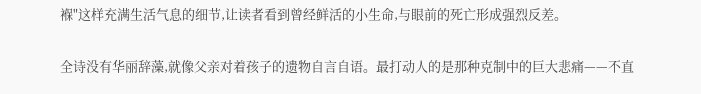褓"这样充满生活气息的细节,让读者看到曾经鲜活的小生命,与眼前的死亡形成强烈反差。

全诗没有华丽辞藻,就像父亲对着孩子的遗物自言自语。最打动人的是那种克制中的巨大悲痛——不直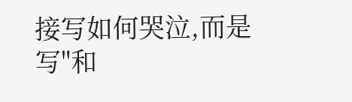接写如何哭泣,而是写"和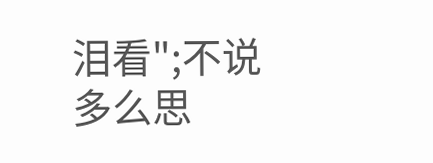泪看";不说多么思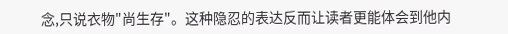念,只说衣物"尚生存"。这种隐忍的表达反而让读者更能体会到他内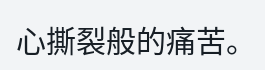心撕裂般的痛苦。